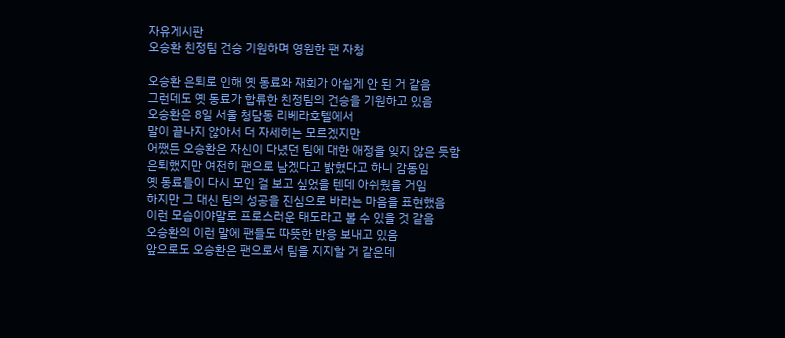자유게시판
오승환 친정팀 건승 기원하며 영원한 팬 자청

오승환 은퇴로 인해 옛 동료와 재회가 아쉽게 안 된 거 같음
그런데도 옛 동료가 합류한 친정팀의 건승을 기원하고 있음
오승환은 8일 서울 청담동 리베라호텔에서
말이 끝나지 않아서 더 자세히는 모르겠지만
어쨌든 오승환은 자신이 다녔던 팀에 대한 애정을 잊지 않은 듯함
은퇴했지만 여전히 팬으로 남겠다고 밝혔다고 하니 감동임
옛 동료들이 다시 모인 걸 보고 싶었을 텐데 아쉬웠을 거임
하지만 그 대신 팀의 성공을 진심으로 바라는 마음을 표현했음
이런 모습이야말로 프로스러운 태도라고 볼 수 있을 것 같음
오승환의 이런 말에 팬들도 따뜻한 반응 보내고 있음
앞으로도 오승환은 팬으로서 팀을 지지할 거 같은데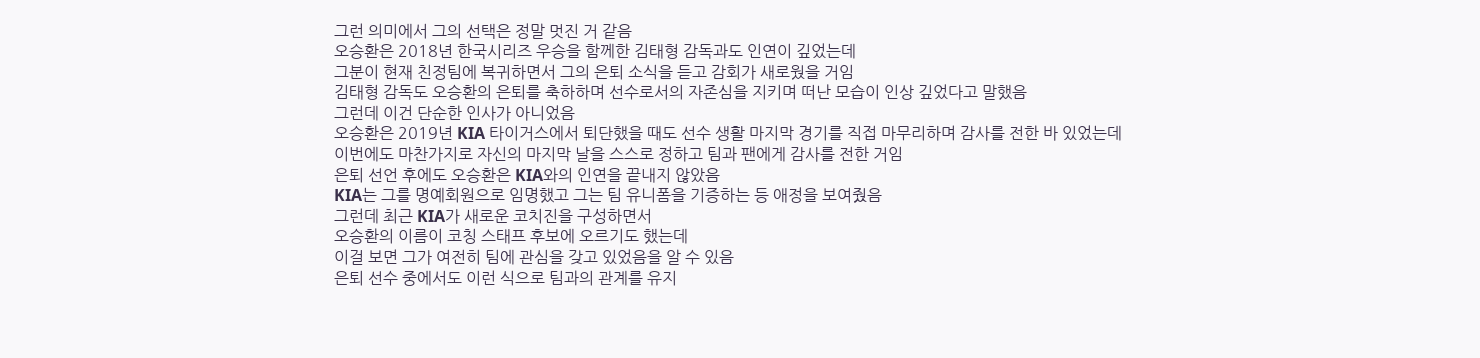그런 의미에서 그의 선택은 정말 멋진 거 같음
오승환은 2018년 한국시리즈 우승을 함께한 김태형 감독과도 인연이 깊었는데
그분이 현재 친정팀에 복귀하면서 그의 은퇴 소식을 듣고 감회가 새로웠을 거임
김태형 감독도 오승환의 은퇴를 축하하며 선수로서의 자존심을 지키며 떠난 모습이 인상 깊었다고 말했음
그런데 이건 단순한 인사가 아니었음
오승환은 2019년 KIA 타이거스에서 퇴단했을 때도 선수 생활 마지막 경기를 직접 마무리하며 감사를 전한 바 있었는데
이번에도 마찬가지로 자신의 마지막 날을 스스로 정하고 팀과 팬에게 감사를 전한 거임
은퇴 선언 후에도 오승환은 KIA와의 인연을 끝내지 않았음
KIA는 그를 명예회원으로 임명했고 그는 팀 유니폼을 기증하는 등 애정을 보여줬음
그런데 최근 KIA가 새로운 코치진을 구성하면서
오승환의 이름이 코칭 스태프 후보에 오르기도 했는데
이걸 보면 그가 여전히 팀에 관심을 갖고 있었음을 알 수 있음
은퇴 선수 중에서도 이런 식으로 팀과의 관계를 유지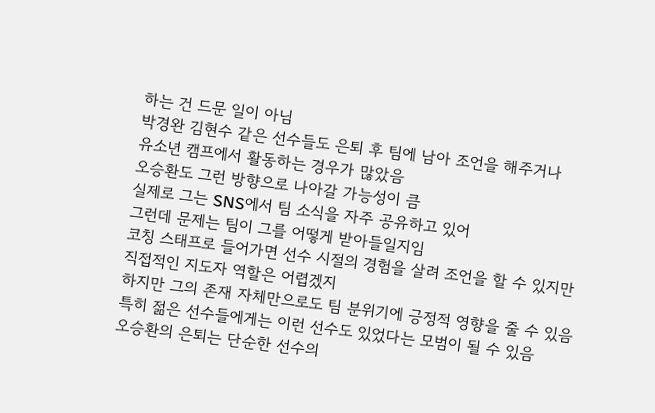하는 건 드문 일이 아님
박경완 김현수 같은 선수들도 은퇴 후 팀에 남아 조언을 해주거나
유소년 캠프에서 활동하는 경우가 많았음
오승환도 그런 방향으로 나아갈 가능성이 큼
실제로 그는 SNS에서 팀 소식을 자주 공유하고 있어
그런데 문제는 팀이 그를 어떻게 받아들일지임
코칭 스태프로 들어가면 선수 시절의 경험을 살려 조언을 할 수 있지만
직접적인 지도자 역할은 어렵겠지
하지만 그의 존재 자체만으로도 팀 분위기에 긍정적 영향을 줄 수 있음
특히 젊은 선수들에게는 이런 선수도 있었다는 모범이 될 수 있음
오승환의 은퇴는 단순한 선수의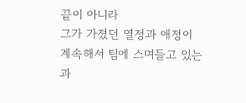끝이 아니라
그가 가졌던 열정과 애정이 계속해서 팀에 스며들고 있는 과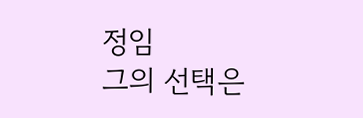정임
그의 선택은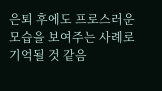은퇴 후에도 프로스러운 모습을 보여주는 사례로 기억될 것 같음